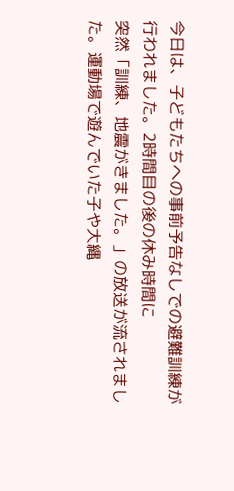今日は、子どもたちへの事前予告なしでの避難訓練が行われました。2時間目の後の休み時間に
突然「訓練、地震がきました。」の放送が流されました。運動場で遊んでいた子や大縄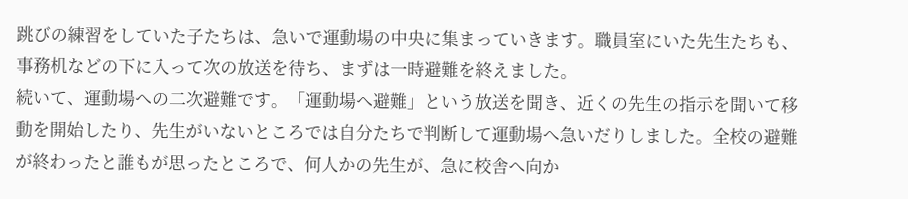跳びの練習をしていた子たちは、急いで運動場の中央に集まっていきます。職員室にいた先生たちも、事務机などの下に入って次の放送を待ち、まずは一時避難を終えました。
続いて、運動場への二次避難です。「運動場へ避難」という放送を聞き、近くの先生の指示を聞いて移動を開始したり、先生がいないところでは自分たちで判断して運動場へ急いだりしました。全校の避難が終わったと誰もが思ったところで、何人かの先生が、急に校舎へ向か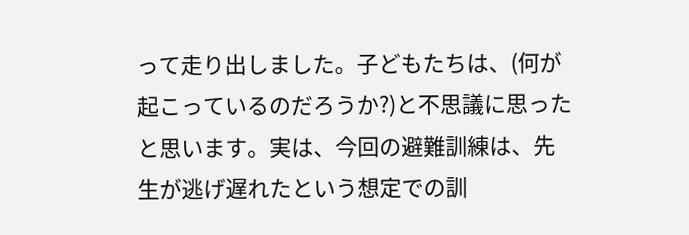って走り出しました。子どもたちは、(何が起こっているのだろうか?)と不思議に思ったと思います。実は、今回の避難訓練は、先生が逃げ遅れたという想定での訓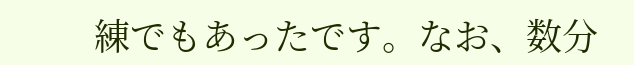練でもあったです。なお、数分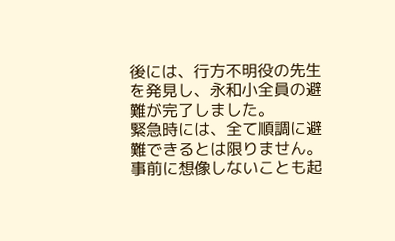後には、行方不明役の先生を発見し、永和小全員の避難が完了しました。
緊急時には、全て順調に避難できるとは限りません。事前に想像しないことも起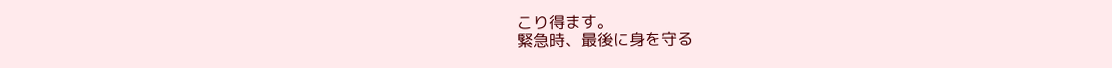こり得ます。
緊急時、最後に身を守る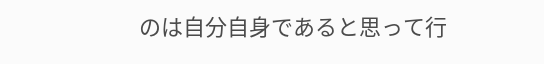のは自分自身であると思って行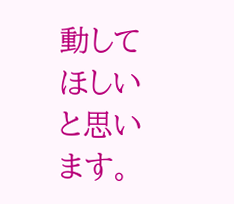動してほしいと思います。